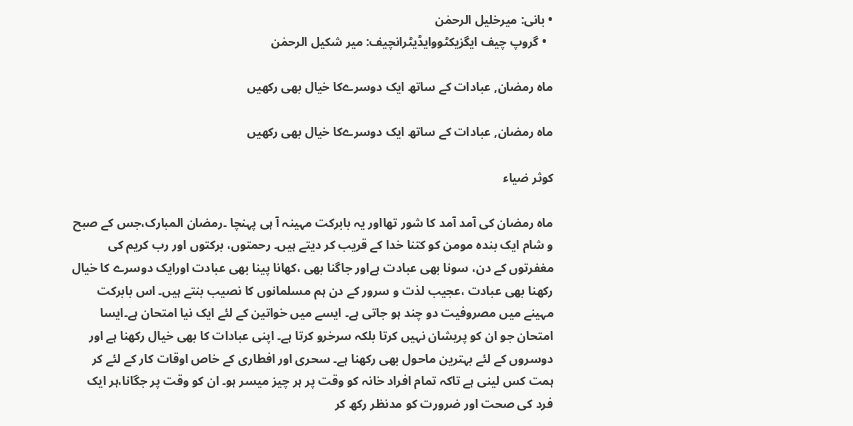• بانی: میرخلیل الرحمٰن
  • گروپ چیف ایگزیکٹووایڈیٹرانچیف: میر شکیل الرحمٰن

ماہ رمضان, عبادات کے ساتھ ایک دوسرےکا خیال بھی رکھیں

ماہ رمضان, عبادات کے ساتھ ایک دوسرےکا خیال بھی رکھیں

کوثر ضیاء

ماہ رمضان کی آمد آمد کا شور تھااور یہ بابرکت مہینہ آ ہی پہنچا ۔رمضان المبارک،جس کے صبح و شام ایک بندہ مومن کو کتنا خدا کے قریب کر دیتے ہیں۔ رحمتوں، برکتوں اور رب کریم کی مغفرتوں کے دن، سونا بھی عبادت ہےاور جاگنا بھی ،کھانا پینا بھی عبادت اورایک دوسرے کا خیال رکھنا بھی عبادت ،عجیب لذت و سرور کے دن ہم مسلمانوں کا نصیب بنتے ہیں۔ اس بابرکت مہینے میں مصروفیت دو چند ہو جاتی ہے۔ ایسے میں خواتین کے لئے ایک نیا امتحان ہے۔ایسا امتحان جو ان کو پریشان نہیں کرتا بلکہ سرخرو کرتا ہے۔ اپنی عبادات کا بھی خیال رکھنا ہے اور دوسروں کے لئے بہترین ماحول بھی رکھنا ہے۔ سحری اور افطاری کے خاص اوقات کار کے لئے کر ہمت کس لینی ہے تاکہ تمام افراد خانہ کو وقت پر ہر چیز میسر ہو۔ ان کو وقت پر جگانا،ہر ایک فرد کی صحت اور ضرورت کو مدنظر رکھ کر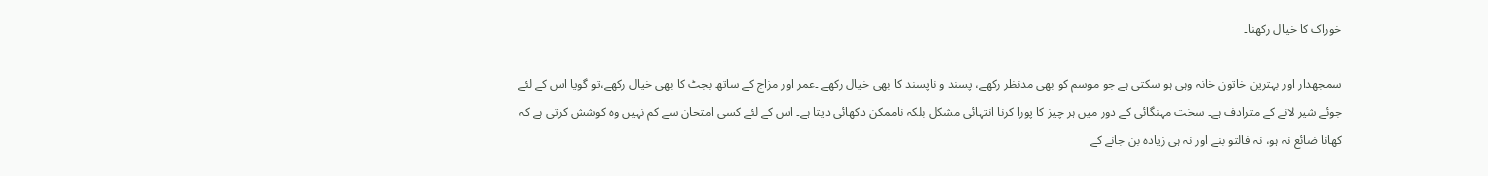خوراک کا خیال رکھنا۔

سمجھدار اور بہترین خاتون خانہ وہی ہو سکتی ہے جو موسم کو بھی مدنظر رکھے، پسند و ناپسند کا بھی خیال رکھے ۔عمر اور مزاج کے ساتھ بجٹ کا بھی خیال رکھے،تو گویا اس کے لئے جوئے شیر لانے کے مترادف ہے۔ سخت مہنگائی کے دور میں ہر چیز کا پورا کرنا انتہائی مشکل بلکہ ناممکن دکھائی دیتا ہے۔ اس کے لئے کسی امتحان سے کم نہیں وہ کوشش کرتی ہے کہ کھانا ضائع نہ ہو، نہ فالتو بنے اور نہ ہی زیادہ بن جانے کے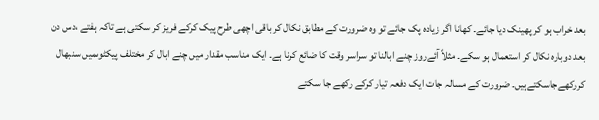بعد خراب ہو کر پھینک دیا جائے۔ کھانا اگر زیادہ پک جائے تو وہ ضرورت کے مطابق نکال کر باقی اچھی طرح پیک کرکے فریز کر سکتی ہے تاکہ ہفتے ،دس دن بعد دوبارہ نکال کر استعمال ہو سکے۔ مثلاً آئےروز چنے ابالنا تو سراسر وقت کا ضائع کرنا ہے۔ ایک مناسب مقدار میں چنے ابال کر مختلف پیکٹوںمیں سنبھال کررکھےجاسکتےہیں۔ ضرورت کے مسالہ جات ایک دفعہ تیار کرکے رکھے جا سکتے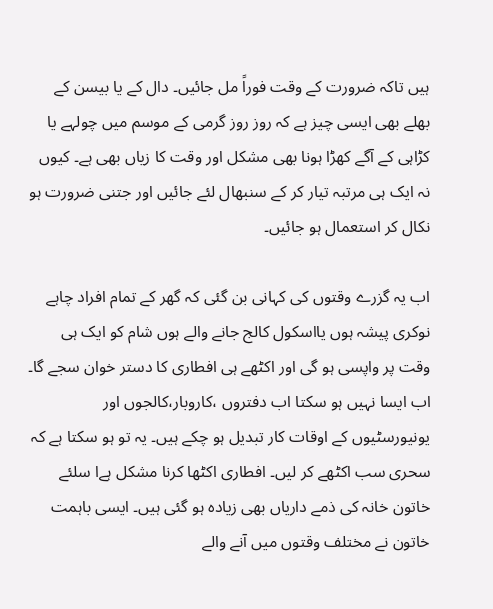ہیں تاکہ ضرورت کے وقت فوراً مل جائیں۔ دال کے یا بیسن کے بھلے بھی ایسی چیز ہے کہ روز روز گرمی کے موسم میں چولہے یا کڑاہی کے آگے کھڑا ہونا بھی مشکل اور وقت کا زیاں بھی ہے۔ کیوں نہ ایک ہی مرتبہ تیار کر کے سنبھال لئے جائیں اور جتنی ضرورت ہو نکال کر استعمال ہو جائیں۔

اب یہ گزرے وقتوں کی کہانی بن گئی کہ گھر کے تمام افراد چاہے نوکری پیشہ ہوں یااسکول کالج جانے والے ہوں شام کو ایک ہی وقت پر واپسی ہو گی اور اکٹھے ہی افطاری کا دستر خوان سجے گا۔ اب ایسا نہیں ہو سکتا اب دفتروں ،کاروبار،کالجوں اور یونیورسٹیوں کے اوقات کار تبدیل ہو چکے ہیں۔ یہ تو ہو سکتا ہے کہ سحری سب اکٹھے کر لیں۔ افطاری اکٹھا کرنا مشکل ہےا سلئے خاتون خانہ کی ذمے داریاں بھی زیادہ ہو گئی ہیں۔ ایسی باہمت خاتون نے مختلف وقتوں میں آنے والے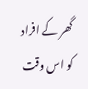گھر کے افراد کو اس وقت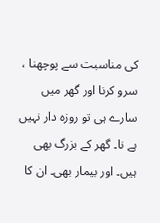کی مناسبت سے پوچھنا ، سرو کرنا اور گھر میں سارے ہی تو روزہ دار نہیں ہے نا۔ گھر کے بزرگ بھی ہیں۔ اور بیمار بھی۔ ان کا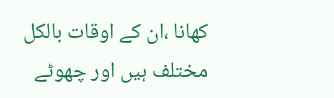کھانا ،ان کے اوقات بالکل مختلف ہیں اور چھوٹے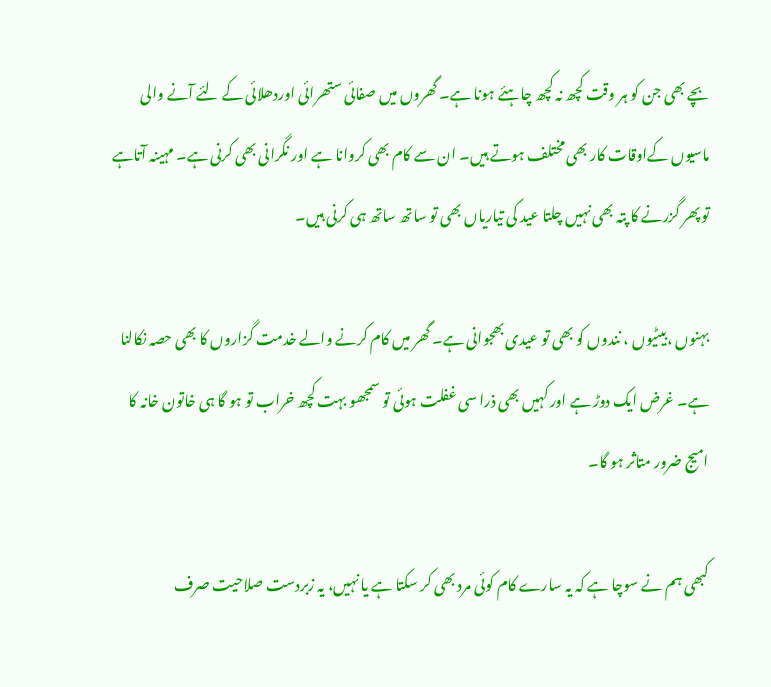بچے بھی جن کو ہر وقت کچھ نہ کچھ چاہئے ہونا ہے۔ گھروں میں صفائی ستھرائی اوردھلائی کے لئے آنے والی ماسیوں کےاوقات کار بھی مختلف ہوتے ہیں۔ ان سے کام بھی کروانا ہے اور نگرانی بھی کرنی ہے۔ مہینہ آتاہے تو پھر گزرنے کا پتہ بھی نہیں چلتا عید کی تیاریاں بھی تو ساتھ ساتھ ہی کرنی ہیں۔

بہنوں ،بیٹیوں ، نندوں کو بھی تو عیدی بھجوانی ہے۔ گھر میں کام کرنے والے خدمت گزاروں کا بھی حصہ نکالنا ہے۔ غرض ایک دوڑ ہے اور کہیں بھی ذرا سی غفلت ہوئی تو سمجھو بہت کچھ خراب تو ہو گا ہی خاتون خانہ کا امیج ضرور متاثر ہو گا۔

کبھی ہم نے سوچا ہے کہ یہ سارے کام کوئی مرد بھی کر سکتا ہے یا نہیں، یہ زبردست صلاحیت صرف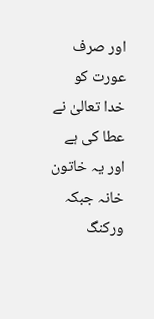اور صرف عورت کو خدا تعالیٰ نے عطا کی ہے اور یہ خاتون خانہ جبکہ ورکنگ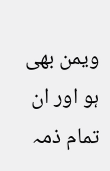ویمن بھی ہو اور ان تمام ذمہ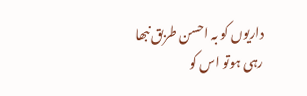داریوں کو بہ احسن طربق نبھا رہی ہوتو اس کو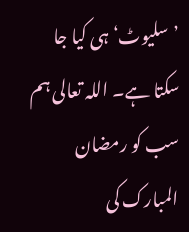’سلیوٹ‘ ہی کیا جا سکتا ہے۔ اللہ تعالی ہم سب کو رمضان المبارک کی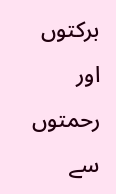برکتوں اور رحمتوں سے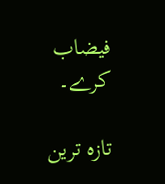فیضاب کرے۔

تازہ ترین